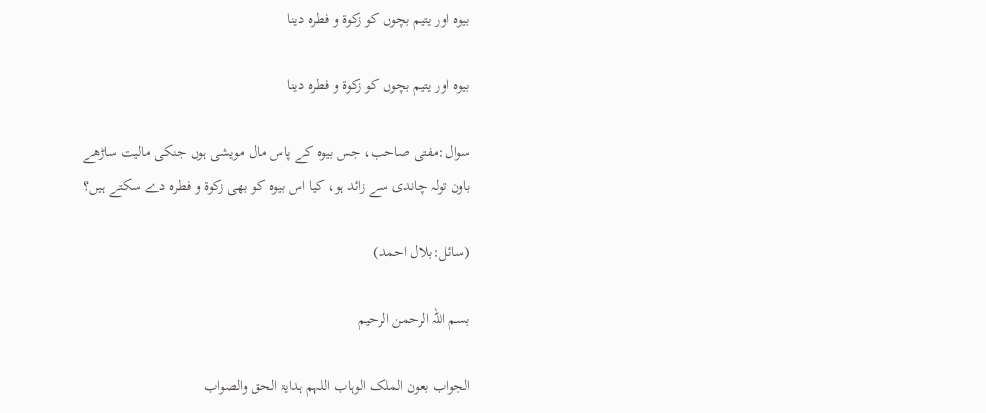بیوہ اور یتیم بچوں کو زکوۃ و فطرہ دینا

بیوہ اور یتیم بچوں کو زکوۃ و فطرہ دینا

سوال:مفتی صاحب، جس بیوہ کے پاس مال مویشی ہوں جنکی مالیت ساڑھے باون تولہ چاندی سے زائد ہو، کیا اس بیوہ کو بھی زکوۃ و فطرہ دے سکتے ہیں؟

(سائل:بلال احمد)

بسم اللہ الرحمن الرحیم

الجواب بعون الملک الوہاب اللہم ہدایۃ الحق والصواب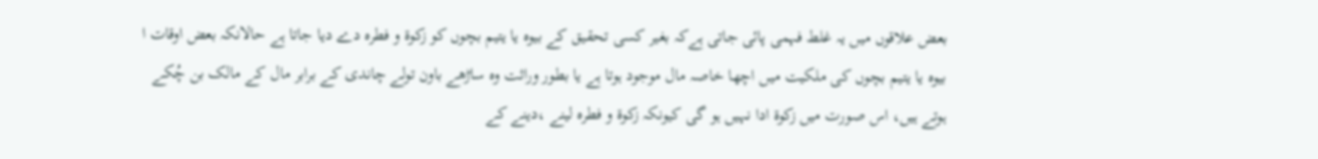بعض علاقوں میں یہ غلط فہمی پائی جاتی ہےکہ بغیر کسی تحقیق کے بیوہ یا یتیم بچوں کو زکوۃ و فطرہ دے دیا جاتا ہے حالانکہ بعض اوقات ا بیوہ یا یتیم بچوں کی ملکیت میں اچھا خاصہ مال موجود ہوتا ہے یا بطور وراثت وہ ساڑھے باون تولے چاندی کے برابر مال کے مالک بن چُکے ہوتے ہیں، اس صورت میں زکوۃ ادا نہیں ہو گی کیونکہ زکوۃ و فطرہ لینے ،دینے کے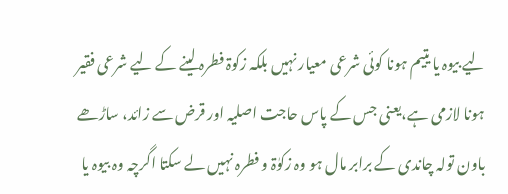لیے بیوہ یا یتیم ہونا کوئی شرعی معیار نہیں بلکہ زکوۃ فطرہ لینے کے لیے شرعی فقیر ہونا لازمی ہے،یعنی جس کے پاس حاجت اصلیہ اور قرض سے زائد، ساڑھے باون تولہ چاندی کے برابر مال ہو وہ زکوٰۃ و فطرہ نہیں لے سکتا اگرچہ وہ بیوہ یا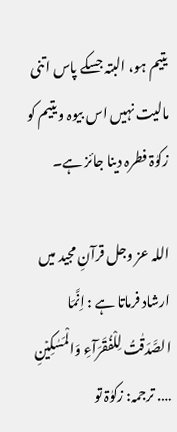یتیم ہو، البتہ جسکے پاس اتنی مالیت نہیں اس بیوہ و یتیم کو زکوٰۃ فطرہ دینا جائز ہے۔

اللہ عز وجل قرآنِ مجید میں ارشاد فرماتا ہے : اِنَّمَا الصَّدَقٰتُ لِلْفُقَرَآءِ وَالْمَسٰکِیۡنِ …. ترجمہ: زکوٰۃ تو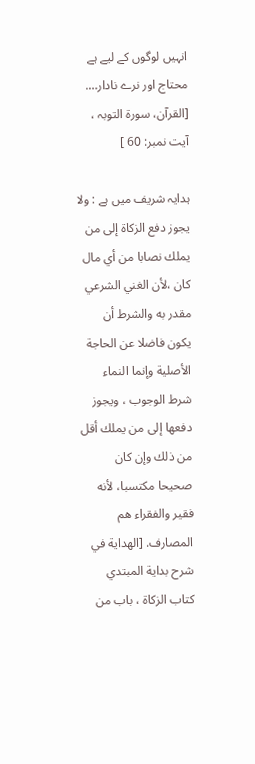انہیں لوگوں کے لیے ہے محتاج اور نرے نادار…. [القرآن، سورۃ التوبہ ، آیت نمبر: 60 ]

ہدایہ شریف میں ہے : ولا يجوز دفع الزكاة إلى من يملك نصابا من أي مال كان ،لأن الغني الشرعي مقدر به والشرط أن يكون فاضلا عن الحاجة الأصلية وإنما النماء شرط الوجوب ، ويجوز دفعها إلى من يملك أقل من ذلك وإن كان صحيحا مكتسبا، لأنه فقير والفقراء هم المصارف. [الهداية في شرح بداية المبتدي كتاب الزكاة ، باب من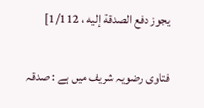يجوز دفع الصدقة إليه ، 1/112]

فتاوی رضویہ شریف میں ہے : صدقہ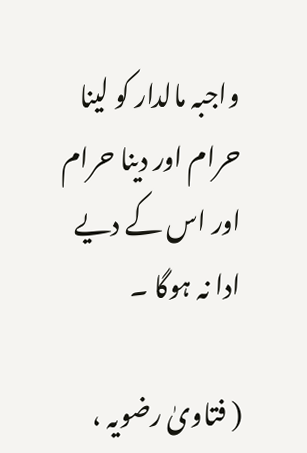واجبہ مالدار کو لینا حرام اور دینا حرام اور اس کے دیے ادا نہ ہوگا ۔

( فتاویٰ رضویہ ،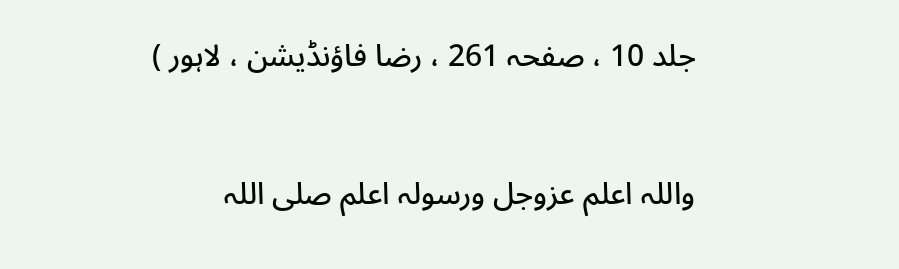جلد 10 ، صفحہ 261 ، رضا فاؤنڈیشن ، لاہور )

واللہ اعلم عزوجل ورسولہ اعلم صلی اللہ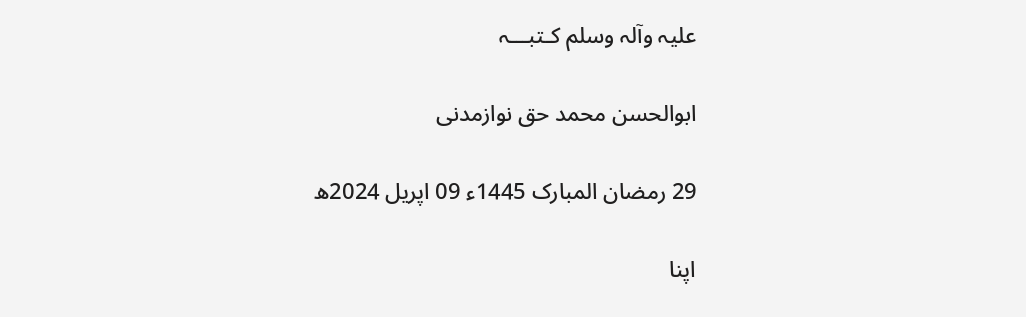علیہ وآلہ وسلم کـتبـــہ

ابوالحسن محمد حق نوازمدنی

29 رمضان المبارک 1445ء 09 اپریل 2024ھ

اپنا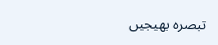تبصرہ بھیجیں